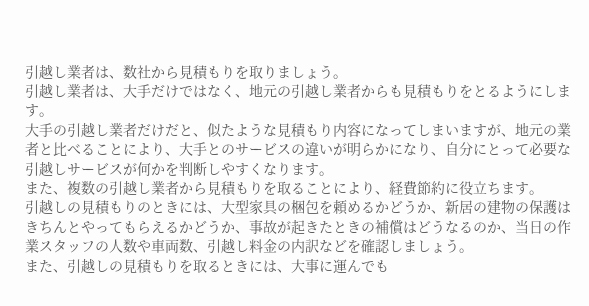引越し業者は、数社から見積もりを取りましょう。
引越し業者は、大手だけではなく、地元の引越し業者からも見積もりをとるようにします。
大手の引越し業者だけだと、似たような見積もり内容になってしまいますが、地元の業者と比べることにより、大手とのサービスの違いが明らかになり、自分にとって必要な引越しサービスが何かを判断しやすくなります。
また、複数の引越し業者から見積もりを取ることにより、経費節約に役立ちます。
引越しの見積もりのときには、大型家具の梱包を頼めるかどうか、新居の建物の保護はきちんとやってもらえるかどうか、事故が起きたときの補償はどうなるのか、当日の作業スタッフの人数や車両数、引越し料金の内訳などを確認しましょう。
また、引越しの見積もりを取るときには、大事に運んでも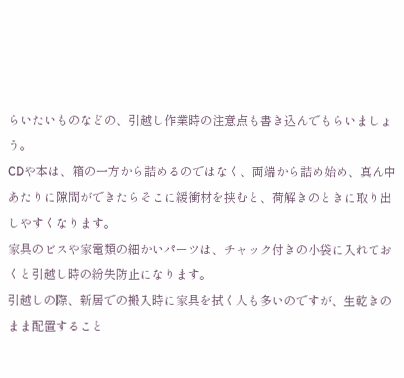らいたいものなどの、引越し作業時の注意点も書き込んでもらいましょう。
CDや本は、箱の一方から詰めるのではなく、両端から詰め始め、真ん中あたりに隙間ができたらそこに緩衝材を挟むと、荷解きのときに取り出しやすくなります。
家具のビスや家電類の細かいパーツは、チャック付きの小袋に入れておくと引越し時の紛失防止になります。
引越しの際、新居での搬入時に家具を拭く人も多いのですが、生乾きのまま配置すること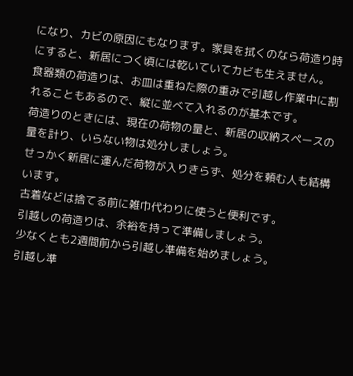になり、カビの原因にもなります。家具を拭くのなら荷造り時にすると、新居につく頃には乾いていてカビも生えません。
食器類の荷造りは、お皿は重ねた際の重みで引越し作業中に割れることもあるので、縦に並べて入れるのが基本です。
荷造りのときには、現在の荷物の量と、新居の収納スペースの量を計り、いらない物は処分しましょう。
せっかく新居に運んだ荷物が入りきらず、処分を頼む人も結構います。
古着などは捨てる前に雑巾代わりに使うと便利です。
引越しの荷造りは、余裕を持って準備しましょう。
少なくとも2週間前から引越し準備を始めましょう。
引越し準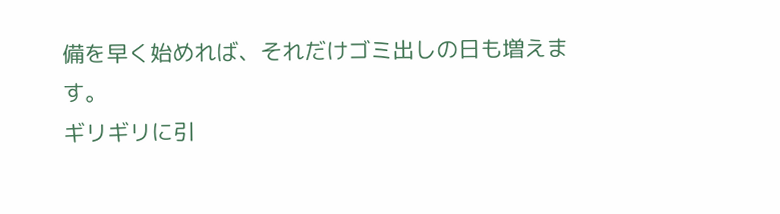備を早く始めれば、それだけゴミ出しの日も増えます。
ギリギリに引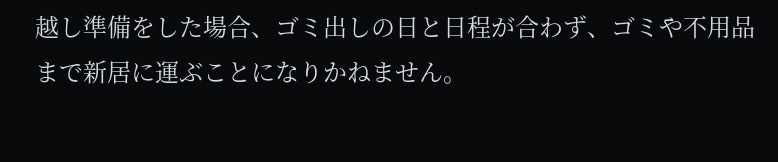越し準備をした場合、ゴミ出しの日と日程が合わず、ゴミや不用品まで新居に運ぶことになりかねません。